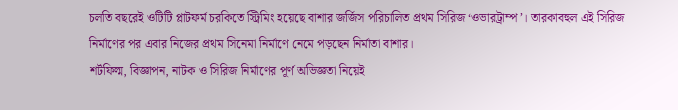চলতি বছরেই ওটিটি প্লাটফর্ম চরকিতে স্ট্রিমিং হয়েছে বাশার জর্জিস পরিচালিত প্রথম সিরিজ ‘ওভারট্রাম্প’। তারকাবহুল এই সিরিজ নির্মাণের পর এবার নিজের প্রথম সিনেমা নির্মাণে নেমে পড়ছেন নির্মাতা বাশার।
শর্টফিল্ম, বিজ্ঞাপন, নাটক ও সিরিজ নির্মাণের পূর্ণ অভিজ্ঞতা নিয়েই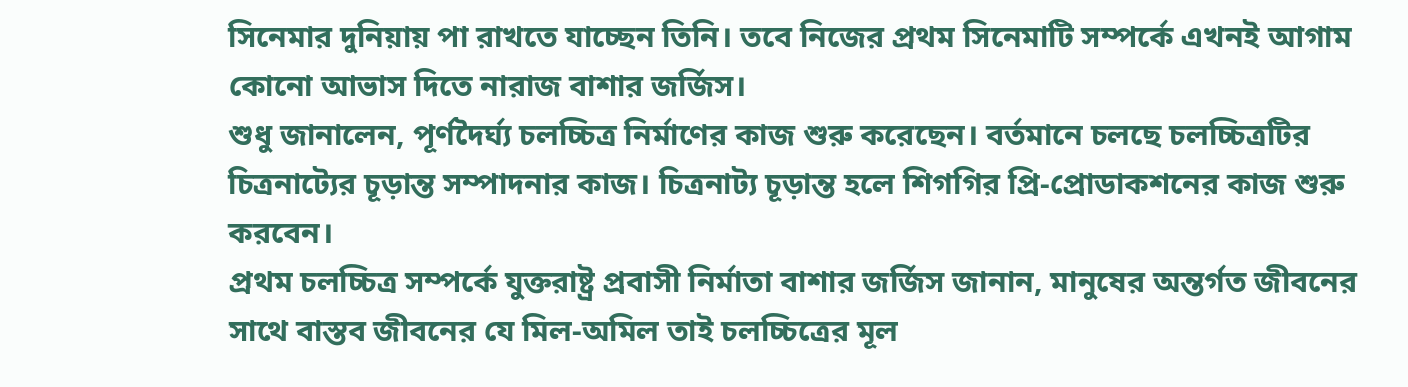সিনেমার দুনিয়ায় পা রাখতে যাচ্ছেন তিনি। তবে নিজের প্রথম সিনেমাটি সম্পর্কে এখনই আগাম কোনো আভাস দিতে নারাজ বাশার জর্জিস।
শুধু জানালেন, পূর্ণদৈর্ঘ্য চলচ্চিত্র নির্মাণের কাজ শুরু করেছেন। বর্তমানে চলছে চলচ্চিত্রটির চিত্রনাট্যের চূড়ান্ত সম্পাদনার কাজ। চিত্রনাট্য চূড়ান্ত হলে শিগগির প্রি-প্রোডাকশনের কাজ শুরু করবেন।
প্রথম চলচ্চিত্র সম্পর্কে যুক্তরাষ্ট্র প্রবাসী নির্মাতা বাশার জর্জিস জানান, মানুষের অন্তর্গত জীবনের সাথে বাস্তব জীবনের যে মিল-অমিল তাই চলচ্চিত্রের মূল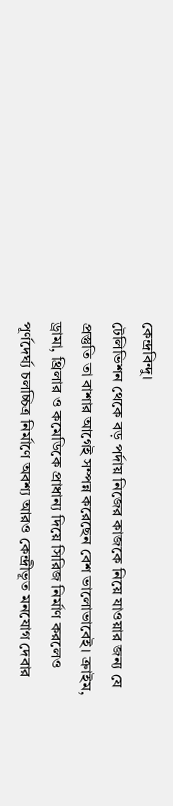কেন্দ্রবিন্দু।
টেলিভিশন থেকে বড় পর্দায় নিজের কাজকে নিয়ে যাওয়ার জন্য যে প্রস্তুতি তা বাশার আগেই সম্পন্ন করেছেন বেশ ভালোভাবেই। ক্রাইম, ড্রামা, থ্রিলার ও কমেডিকে প্রাধান্য দিয়ে সিরিজ নির্মাণ করলেও পূর্ণদের্ঘ্য চলচ্চিত্র নির্মাণে অবশ্য আরও কেন্দ্রীভূত মনযোগ দেবার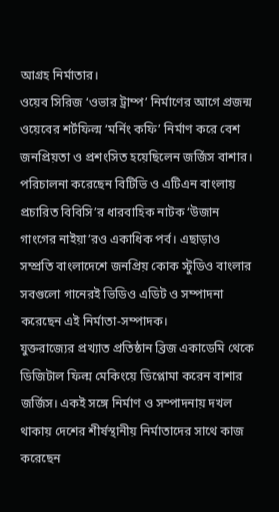আগ্রহ নির্মাতার।
ওয়েব সিরিজ ‘ওভার ট্রাম্প’ নির্মাণের আগে প্রজন্ম ওয়েবের শর্টফিল্ম ‘মর্নিং কফি’ নির্মাণ করে বেশ জনপ্রিয়তা ও প্রশংসিত হয়েছিলেন জর্জিস বাশার। পরিচালনা করেছেন বিটিভি ও এটিএন বাংলায় প্রচারিত বিবিসি’র ধারবাহিক নাটক ‘উজান গাংগের নাইয়া’রও একাধিক পর্ব। এছাড়াও সম্প্রতি বাংলাদেশে জনপ্রিয় কোক স্টুডিও বাংলার সবগুলো গানেরই ভিডিও এডিট ও সম্পাদনা করেছেন এই নির্মাতা-সম্পাদক।
যুক্তরাজ্যের প্রখ্যাত প্রতিষ্ঠান ব্রিজ একাডেমি থেকে ডিজিটাল ফিল্ম মেকিংয়ে ডিপ্লোমা করেন বাশার জর্জিস। একই সঙ্গে নির্মাণ ও সম্পাদনায় দখল থাকায় দেশের শীর্ষস্থানীয় নির্মাতাদের সাথে কাজ করেছেন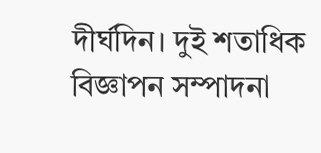দীর্ঘদিন। দুই শতাধিক বিজ্ঞাপন সম্পাদনা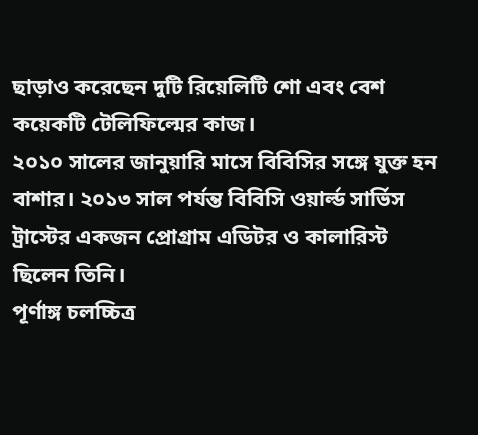ছাড়াও করেছেন দুটি রিয়েলিটি শো এবং বেশ কয়েকটি টেলিফিল্মের কাজ।
২০১০ সালের জানুয়ারি মাসে বিবিসির সঙ্গে যুক্ত হন বাশার। ২০১৩ সাল পর্যন্ত বিবিসি ওয়ার্ল্ড সার্ভিস ট্রাস্টের একজন প্রোগ্রাম এডিটর ও কালারিস্ট ছিলেন তিনি।
পূর্ণাঙ্গ চলচ্চিত্র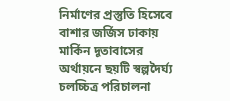নির্মাণের প্রস্তুতি হিসেবে বাশার জর্জিস ঢাকায় মার্কিন দূতাবাসের অর্থায়নে ছয়টি স্বল্পদৈর্ঘ্য চলচ্চিত্র পরিচালনা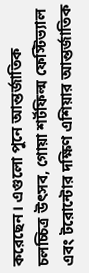করেছেন। এগুলো পুনে আন্তর্জাতিক চলচ্চিত্র উৎসব, গোয়া শর্টফিল্ম ফেস্টিভ্যাল এবং টরোন্টোর দক্ষিণ এশিয়ার আন্তর্জাতিক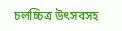চলচ্চিত্র উৎসবসহ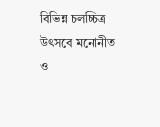বিভিন্ন চলচ্চিত্র উৎসবে মনোনীত ও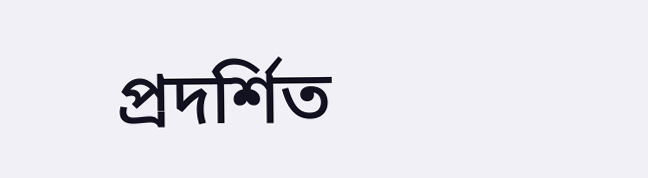প্রদর্শিত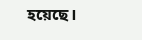হয়েছে।